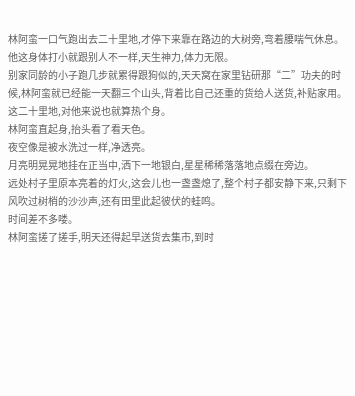林阿蛮一口气跑出去二十里地,才停下来靠在路边的大树旁,弯着腰喘气休息。
他这身体打小就跟别人不一样,天生神力,体力无限。
别家同龄的小子跑几步就累得跟狗似的,天天窝在家里钻研那“二”功夫的时候,林阿蛮就已经能一天翻三个山头,背着比自己还重的货给人送货,补贴家用。
这二十里地,对他来说也就算热个身。
林阿蛮直起身,抬头看了看天色。
夜空像是被水洗过一样,净透亮。
月亮明晃晃地挂在正当中,洒下一地银白,星星稀稀落落地点缀在旁边。
远处村子里原本亮着的灯火,这会儿也一盏盏熄了,整个村子都安静下来,只剩下风吹过树梢的沙沙声,还有田里此起彼伏的蛙鸣。
时间差不多喽。
林阿蛮搓了搓手,明天还得起早送货去集市,到时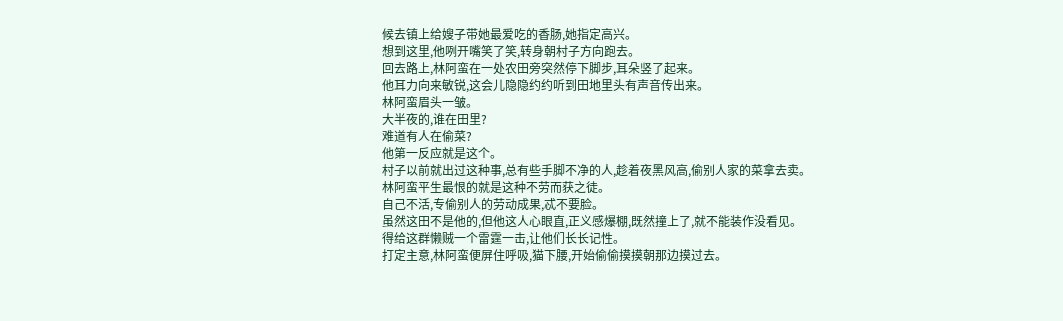候去镇上给嫂子带她最爱吃的香肠,她指定高兴。
想到这里,他咧开嘴笑了笑,转身朝村子方向跑去。
回去路上,林阿蛮在一处农田旁突然停下脚步,耳朵竖了起来。
他耳力向来敏锐,这会儿隐隐约约听到田地里头有声音传出来。
林阿蛮眉头一皱。
大半夜的,谁在田里?
难道有人在偷菜?
他第一反应就是这个。
村子以前就出过这种事,总有些手脚不净的人,趁着夜黑风高,偷别人家的菜拿去卖。
林阿蛮平生最恨的就是这种不劳而获之徒。
自己不活,专偷别人的劳动成果,忒不要脸。
虽然这田不是他的,但他这人心眼直,正义感爆棚,既然撞上了,就不能装作没看见。
得给这群懒贼一个雷霆一击,让他们长长记性。
打定主意,林阿蛮便屏住呼吸,猫下腰,开始偷偷摸摸朝那边摸过去。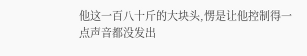他这一百八十斤的大块头,愣是让他控制得一点声音都没发出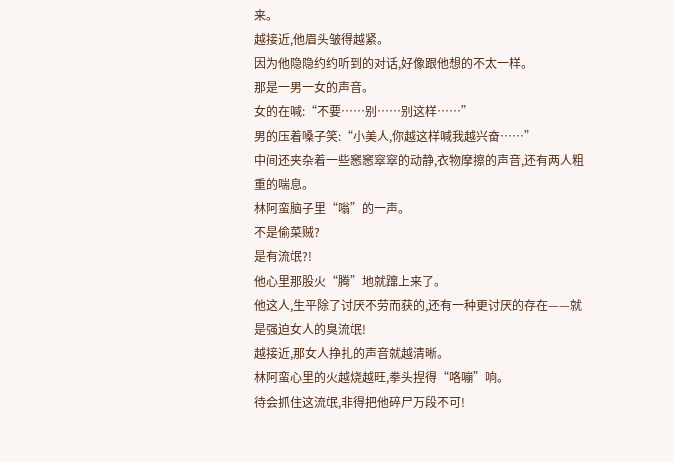来。
越接近,他眉头皱得越紧。
因为他隐隐约约听到的对话,好像跟他想的不太一样。
那是一男一女的声音。
女的在喊:“不要……别……别这样……”
男的压着嗓子笑:“小美人,你越这样喊我越兴奋……”
中间还夹杂着一些窸窸窣窣的动静,衣物摩擦的声音,还有两人粗重的喘息。
林阿蛮脑子里“嗡”的一声。
不是偷菜贼?
是有流氓?!
他心里那股火“腾”地就蹿上来了。
他这人,生平除了讨厌不劳而获的,还有一种更讨厌的存在——就是强迫女人的臭流氓!
越接近,那女人挣扎的声音就越清晰。
林阿蛮心里的火越烧越旺,拳头捏得“咯嘣”响。
待会抓住这流氓,非得把他碎尸万段不可!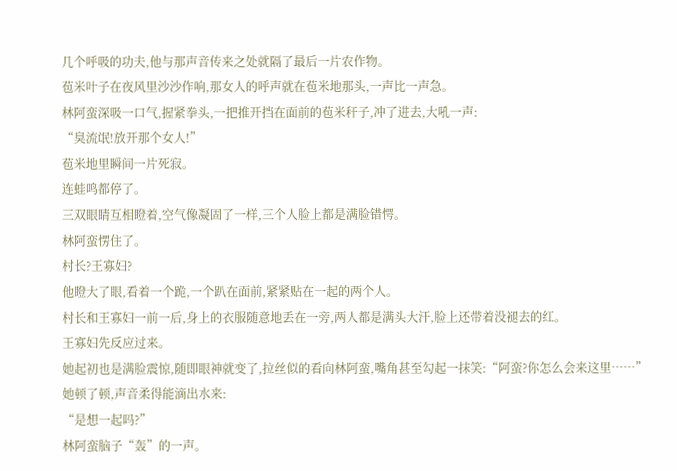几个呼吸的功夫,他与那声音传来之处就隔了最后一片农作物。
苞米叶子在夜风里沙沙作响,那女人的呼声就在苞米地那头,一声比一声急。
林阿蛮深吸一口气,握紧拳头,一把推开挡在面前的苞米秆子,冲了进去,大吼一声:
“臭流氓!放开那个女人!”
苞米地里瞬间一片死寂。
连蛙鸣都停了。
三双眼睛互相瞪着,空气像凝固了一样,三个人脸上都是满脸错愕。
林阿蛮愣住了。
村长?王寡妇?
他瞪大了眼,看着一个跪,一个趴在面前,紧紧贴在一起的两个人。
村长和王寡妇一前一后,身上的衣服随意地丢在一旁,两人都是满头大汗,脸上还带着没褪去的红。
王寡妇先反应过来。
她起初也是满脸震惊,随即眼神就变了,拉丝似的看向林阿蛮,嘴角甚至勾起一抹笑:“阿蛮?你怎么会来这里……”
她顿了顿,声音柔得能滴出水来:
“是想一起吗?”
林阿蛮脑子“轰”的一声。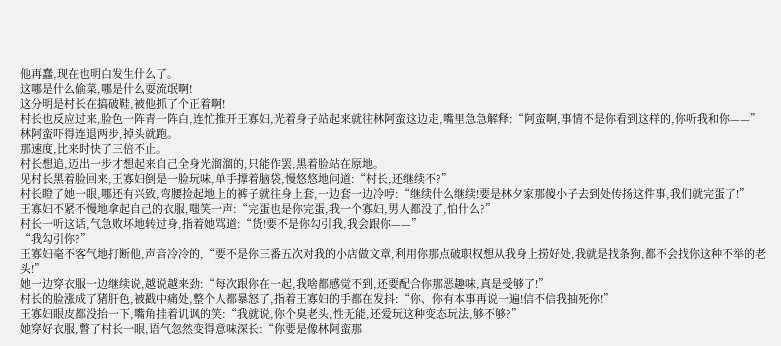他再蠢,现在也明白发生什么了。
这哪是什么偷菜,哪是什么耍流氓啊!
这分明是村长在搞破鞋,被他抓了个正着啊!
村长也反应过来,脸色一阵青一阵白,连忙推开王寡妇,光着身子站起来就往林阿蛮这边走,嘴里急急解释:“阿蛮啊,事情不是你看到这样的,你听我和你——”
林阿蛮吓得连退两步,掉头就跑。
那速度,比来时快了三倍不止。
村长想追,迈出一步才想起来自己全身光溜溜的,只能作罢,黑着脸站在原地。
见村长黑着脸回来,王寡妇倒是一脸玩味,单手撑着脑袋,慢悠悠地问道:“村长,还继续不?”
村长瞪了她一眼,哪还有兴致,弯腰捡起地上的裤子就往身上套,一边套一边冷哼:“继续什么继续!要是林夕家那傻小子去到处传扬这件事,我们就完蛋了!”
王寡妇不紧不慢地拿起自己的衣服,嗤笑一声:“完蛋也是你完蛋,我一个寡妇,男人都没了,怕什么?”
村长一听这话,气急败坏地转过身,指着她骂道:“货!要不是你勾引我,我会跟你——”
“我勾引你?”
王寡妇毫不客气地打断他,声音冷冷的,“要不是你三番五次对我的小店做文章,利用你那点破职权想从我身上捞好处,我就是找条狗,都不会找你这种不举的老头!”
她一边穿衣服一边继续说,越说越来劲:“每次跟你在一起,我啥都感觉不到,还要配合你那恶趣味,真是受够了!”
村长的脸涨成了猪肝色,被戳中痛处,整个人都暴怒了,指着王寡妇的手都在发抖:“你、你有本事再说一遍!信不信我抽死你!”
王寡妇眼皮都没抬一下,嘴角挂着讥讽的笑:“我就说,你个臭老头,性无能,还爱玩这种变态玩法,够不够?”
她穿好衣服,瞥了村长一眼,语气忽然变得意味深长:“你要是像林阿蛮那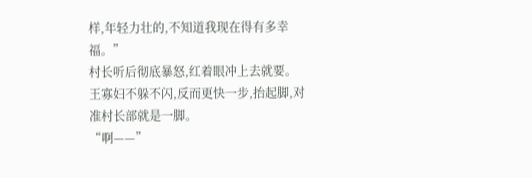样,年轻力壮的,不知道我现在得有多幸福。”
村长听后彻底暴怒,红着眼冲上去就要。
王寡妇不躲不闪,反而更快一步,抬起脚,对准村长部就是一脚。
“啊——”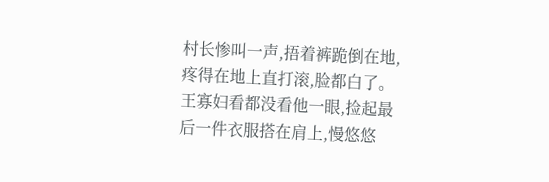村长惨叫一声,捂着裤跪倒在地,疼得在地上直打滚,脸都白了。
王寡妇看都没看他一眼,捡起最后一件衣服搭在肩上,慢悠悠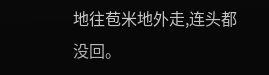地往苞米地外走,连头都没回。